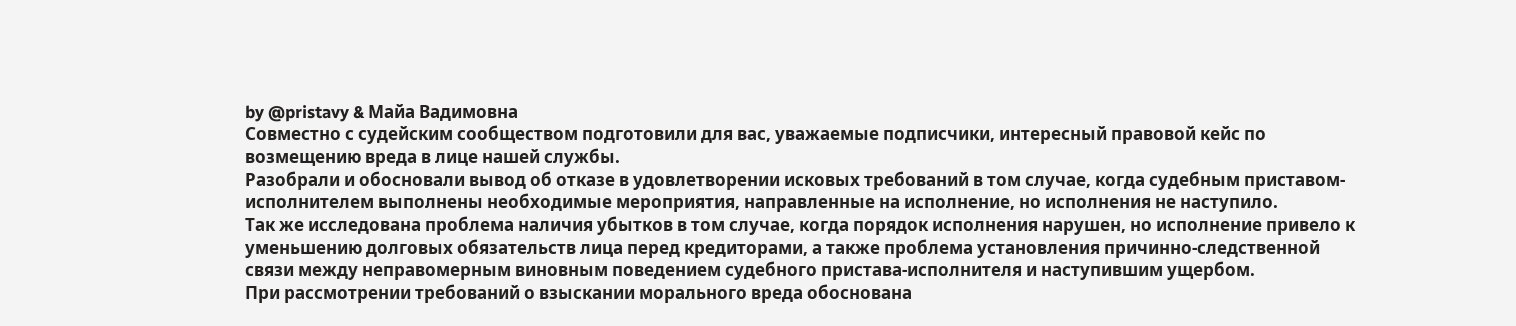by @pristavy & Майа Вадимовна
Совместно с судейским сообществом подготовили для вас, уважаемые подписчики, интересный правовой кейс по возмещению вреда в лице нашей службы.
Разобрали и обосновали вывод об отказе в удовлетворении исковых требований в том случае, когда судебным приставом-исполнителем выполнены необходимые мероприятия, направленные на исполнение, но исполнения не наступило.
Так же исследована проблема наличия убытков в том случае, когда порядок исполнения нарушен, но исполнение привело к уменьшению долговых обязательств лица перед кредиторами, а также проблема установления причинно-следственной связи между неправомерным виновным поведением судебного пристава-исполнителя и наступившим ущербом.
При рассмотрении требований о взыскании морального вреда обоснована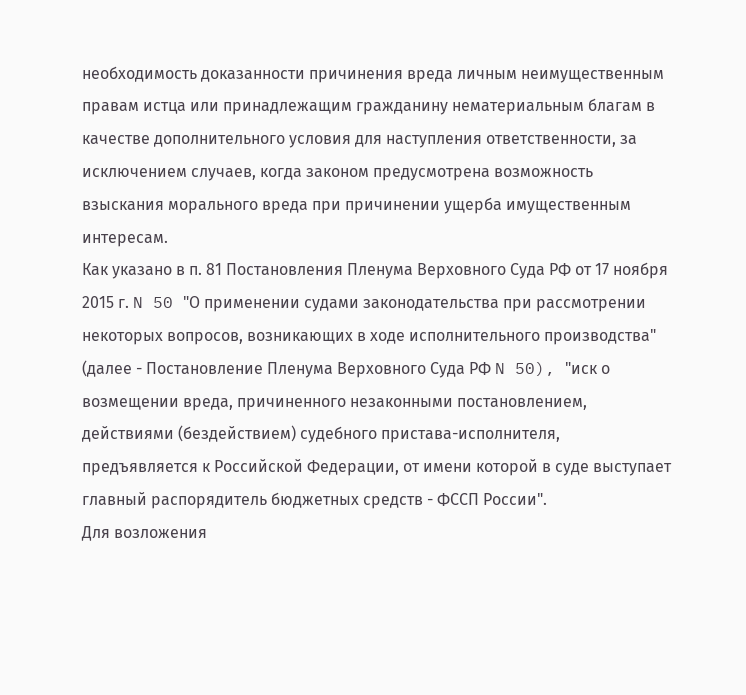необходимость доказанности причинения вреда личным неимущественным правам истца или принадлежащим гражданину нематериальным благам в качестве дополнительного условия для наступления ответственности, за исключением случаев, когда законом предусмотрена возможность взыскания морального вреда при причинении ущерба имущественным интересам.
Как указано в п. 81 Постановления Пленума Верховного Суда РФ от 17 ноября 2015 г. N 50 "О применении судами законодательства при рассмотрении некоторых вопросов, возникающих в ходе исполнительного производства" (далее - Постановление Пленума Верховного Суда РФ N 50), "иск о возмещении вреда, причиненного незаконными постановлением, действиями (бездействием) судебного пристава-исполнителя, предъявляется к Российской Федерации, от имени которой в суде выступает главный распорядитель бюджетных средств - ФССП России".
Для возложения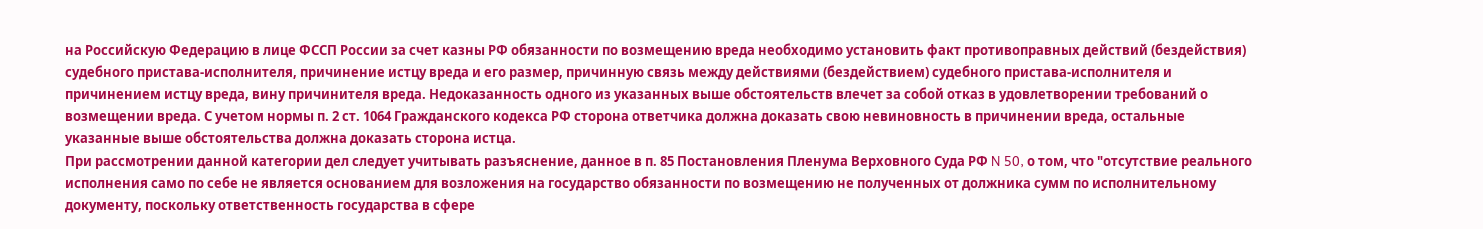на Российскую Федерацию в лице ФССП России за счет казны РФ обязанности по возмещению вреда необходимо установить факт противоправных действий (бездействия) судебного пристава-исполнителя, причинение истцу вреда и его размер, причинную связь между действиями (бездействием) судебного пристава-исполнителя и причинением истцу вреда, вину причинителя вреда. Недоказанность одного из указанных выше обстоятельств влечет за собой отказ в удовлетворении требований о возмещении вреда. С учетом нормы п. 2 ст. 1064 Гражданского кодекса РФ сторона ответчика должна доказать свою невиновность в причинении вреда, остальные указанные выше обстоятельства должна доказать сторона истца.
При рассмотрении данной категории дел следует учитывать разъяснение, данное в п. 85 Постановления Пленума Верховного Суда РФ N 50, о том, что "отсутствие реального исполнения само по себе не является основанием для возложения на государство обязанности по возмещению не полученных от должника сумм по исполнительному документу, поскольку ответственность государства в сфере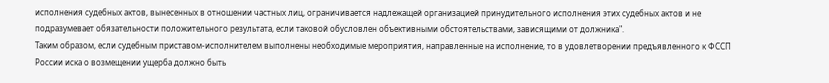исполнения судебных актов, вынесенных в отношении частных лиц, ограничивается надлежащей организацией принудительного исполнения этих судебных актов и не подразумевает обязательности положительного результата, если таковой обусловлен объективными обстоятельствами, зависящими от должника".
Таким образом, если судебным приставом-исполнителем выполнены необходимые мероприятия, направленные на исполнение, то в удовлетворении предъявленного к ФССП России иска о возмещении ущерба должно быть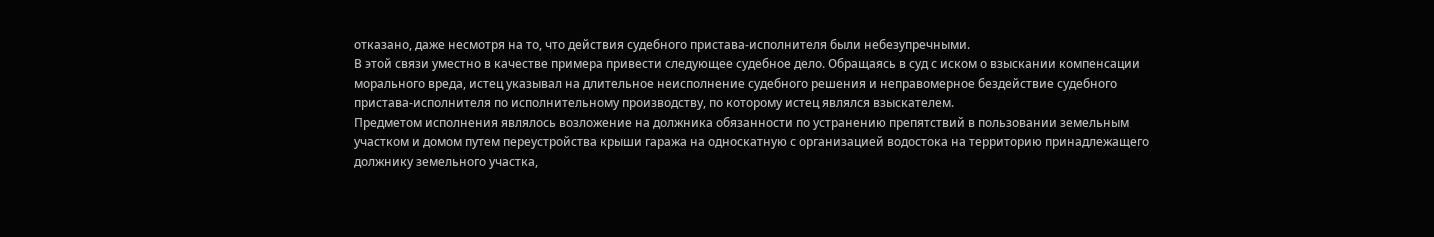отказано, даже несмотря на то, что действия судебного пристава-исполнителя были небезупречными.
В этой связи уместно в качестве примера привести следующее судебное дело. Обращаясь в суд с иском о взыскании компенсации морального вреда, истец указывал на длительное неисполнение судебного решения и неправомерное бездействие судебного пристава-исполнителя по исполнительному производству, по которому истец являлся взыскателем.
Предметом исполнения являлось возложение на должника обязанности по устранению препятствий в пользовании земельным участком и домом путем переустройства крыши гаража на односкатную с организацией водостока на территорию принадлежащего должнику земельного участка,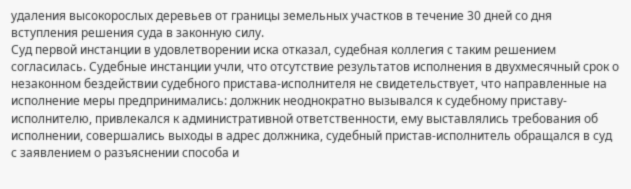удаления высокорослых деревьев от границы земельных участков в течение 30 дней со дня вступления решения суда в законную силу.
Суд первой инстанции в удовлетворении иска отказал, судебная коллегия с таким решением согласилась. Судебные инстанции учли, что отсутствие результатов исполнения в двухмесячный срок о незаконном бездействии судебного пристава-исполнителя не свидетельствует, что направленные на исполнение меры предпринимались: должник неоднократно вызывался к судебному приставу-исполнителю, привлекался к административной ответственности, ему выставлялись требования об исполнении, совершались выходы в адрес должника, судебный пристав-исполнитель обращался в суд с заявлением о разъяснении способа и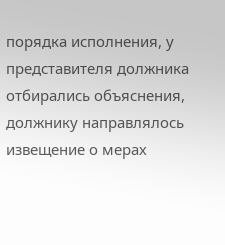порядка исполнения, у представителя должника отбирались объяснения, должнику направлялось извещение о мерах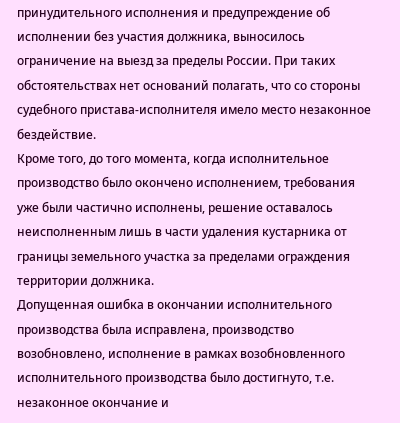принудительного исполнения и предупреждение об исполнении без участия должника, выносилось ограничение на выезд за пределы России. При таких обстоятельствах нет оснований полагать, что со стороны судебного пристава-исполнителя имело место незаконное бездействие.
Кроме того, до того момента, когда исполнительное производство было окончено исполнением, требования уже были частично исполнены, решение оставалось неисполненным лишь в части удаления кустарника от границы земельного участка за пределами ограждения территории должника.
Допущенная ошибка в окончании исполнительного производства была исправлена, производство возобновлено, исполнение в рамках возобновленного исполнительного производства было достигнуто, т.е. незаконное окончание и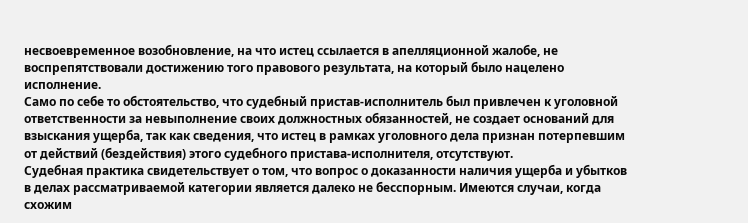несвоевременное возобновление, на что истец ссылается в апелляционной жалобе, не воспрепятствовали достижению того правового результата, на который было нацелено исполнение.
Само по себе то обстоятельство, что судебный пристав-исполнитель был привлечен к уголовной ответственности за невыполнение своих должностных обязанностей, не создает оснований для взыскания ущерба, так как сведения, что истец в рамках уголовного дела признан потерпевшим от действий (бездействия) этого судебного пристава-исполнителя, отсутствуют.
Судебная практика свидетельствует о том, что вопрос о доказанности наличия ущерба и убытков в делах рассматриваемой категории является далеко не бесспорным. Имеются случаи, когда схожим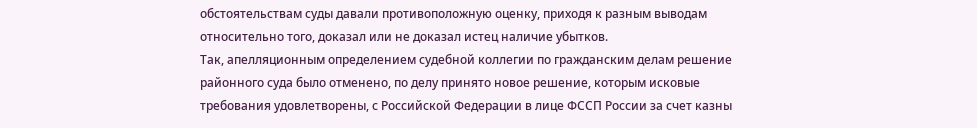обстоятельствам суды давали противоположную оценку, приходя к разным выводам относительно того, доказал или не доказал истец наличие убытков.
Так, апелляционным определением судебной коллегии по гражданским делам решение районного суда было отменено, по делу принято новое решение, которым исковые требования удовлетворены, с Российской Федерации в лице ФССП России за счет казны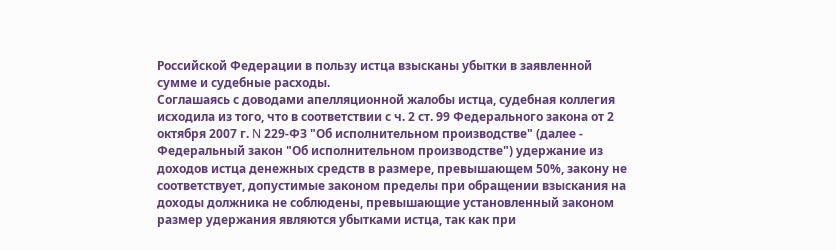Российской Федерации в пользу истца взысканы убытки в заявленной сумме и судебные расходы.
Соглашаясь с доводами апелляционной жалобы истца, судебная коллегия исходила из того, что в соответствии с ч. 2 ст. 99 Федерального закона от 2 октября 2007 г. N 229-ФЗ "Об исполнительном производстве" (далее - Федеральный закон "Об исполнительном производстве") удержание из доходов истца денежных средств в размере, превышающем 50%, закону не соответствует, допустимые законом пределы при обращении взыскания на доходы должника не соблюдены, превышающие установленный законом размер удержания являются убытками истца, так как при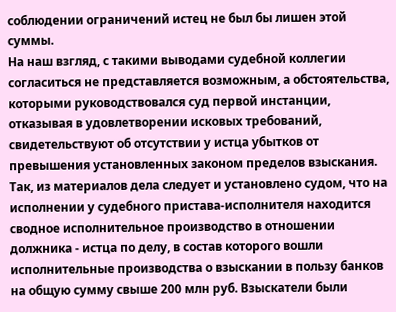соблюдении ограничений истец не был бы лишен этой суммы.
На наш взгляд, с такими выводами судебной коллегии согласиться не представляется возможным, а обстоятельства, которыми руководствовался суд первой инстанции, отказывая в удовлетворении исковых требований, свидетельствуют об отсутствии у истца убытков от превышения установленных законом пределов взыскания.
Так, из материалов дела следует и установлено судом, что на исполнении у судебного пристава-исполнителя находится сводное исполнительное производство в отношении должника - истца по делу, в состав которого вошли исполнительные производства о взыскании в пользу банков на общую сумму свыше 200 млн руб. Взыскатели были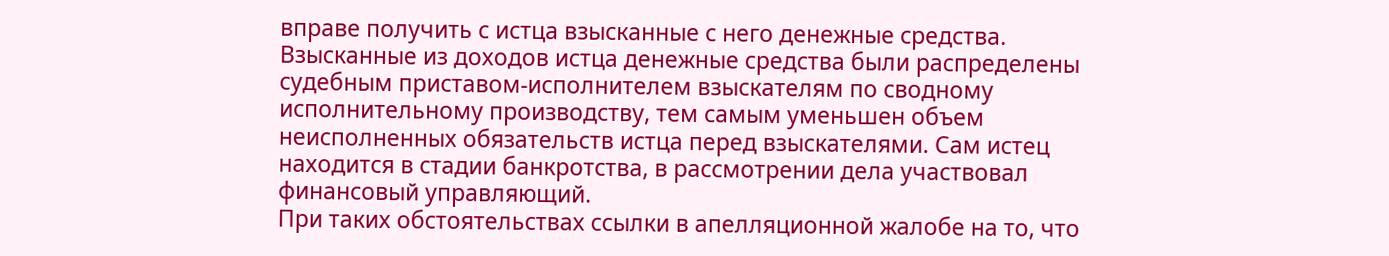вправе получить с истца взысканные с него денежные средства. Взысканные из доходов истца денежные средства были распределены судебным приставом-исполнителем взыскателям по сводному исполнительному производству, тем самым уменьшен объем неисполненных обязательств истца перед взыскателями. Сам истец находится в стадии банкротства, в рассмотрении дела участвовал финансовый управляющий.
При таких обстоятельствах ссылки в апелляционной жалобе на то, что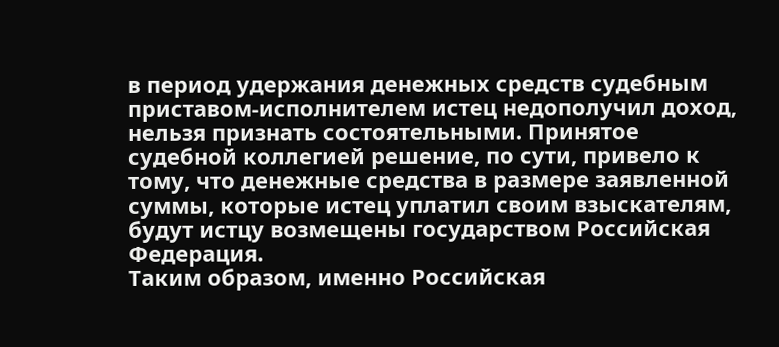в период удержания денежных средств судебным приставом-исполнителем истец недополучил доход, нельзя признать состоятельными. Принятое судебной коллегией решение, по сути, привело к тому, что денежные средства в размере заявленной суммы, которые истец уплатил своим взыскателям, будут истцу возмещены государством Российская Федерация.
Таким образом, именно Российская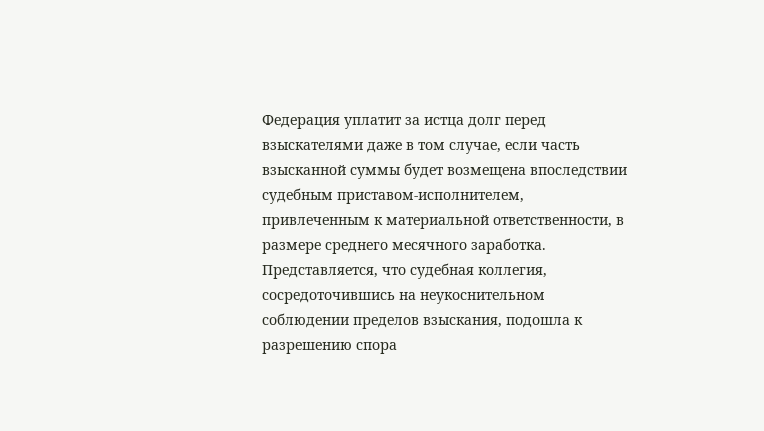Федерация уплатит за истца долг перед взыскателями даже в том случае, если часть взысканной суммы будет возмещена впоследствии судебным приставом-исполнителем, привлеченным к материальной ответственности, в размере среднего месячного заработка.
Представляется, что судебная коллегия, сосредоточившись на неукоснительном соблюдении пределов взыскания, подошла к разрешению спора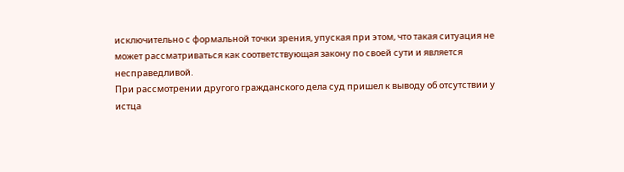исключительно с формальной точки зрения, упуская при этом, что такая ситуация не может рассматриваться как соответствующая закону по своей сути и является несправедливой.
При рассмотрении другого гражданского дела суд пришел к выводу об отсутствии у истца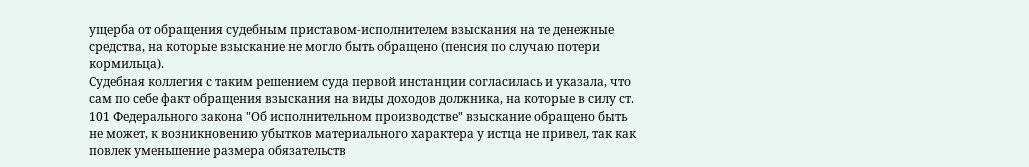ущерба от обращения судебным приставом-исполнителем взыскания на те денежные средства, на которые взыскание не могло быть обращено (пенсия по случаю потери кормильца).
Судебная коллегия с таким решением суда первой инстанции согласилась и указала, что сам по себе факт обращения взыскания на виды доходов должника, на которые в силу ст. 101 Федерального закона "Об исполнительном производстве" взыскание обращено быть не может, к возникновению убытков материального характера у истца не привел, так как повлек уменьшение размера обязательств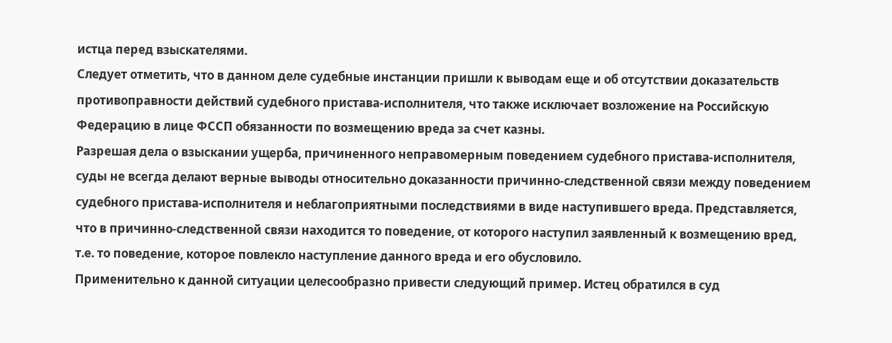истца перед взыскателями.
Следует отметить, что в данном деле судебные инстанции пришли к выводам еще и об отсутствии доказательств противоправности действий судебного пристава-исполнителя, что также исключает возложение на Российскую Федерацию в лице ФССП обязанности по возмещению вреда за счет казны.
Разрешая дела о взыскании ущерба, причиненного неправомерным поведением судебного пристава-исполнителя, суды не всегда делают верные выводы относительно доказанности причинно-следственной связи между поведением судебного пристава-исполнителя и неблагоприятными последствиями в виде наступившего вреда. Представляется, что в причинно-следственной связи находится то поведение, от которого наступил заявленный к возмещению вред, т.е. то поведение, которое повлекло наступление данного вреда и его обусловило.
Применительно к данной ситуации целесообразно привести следующий пример. Истец обратился в суд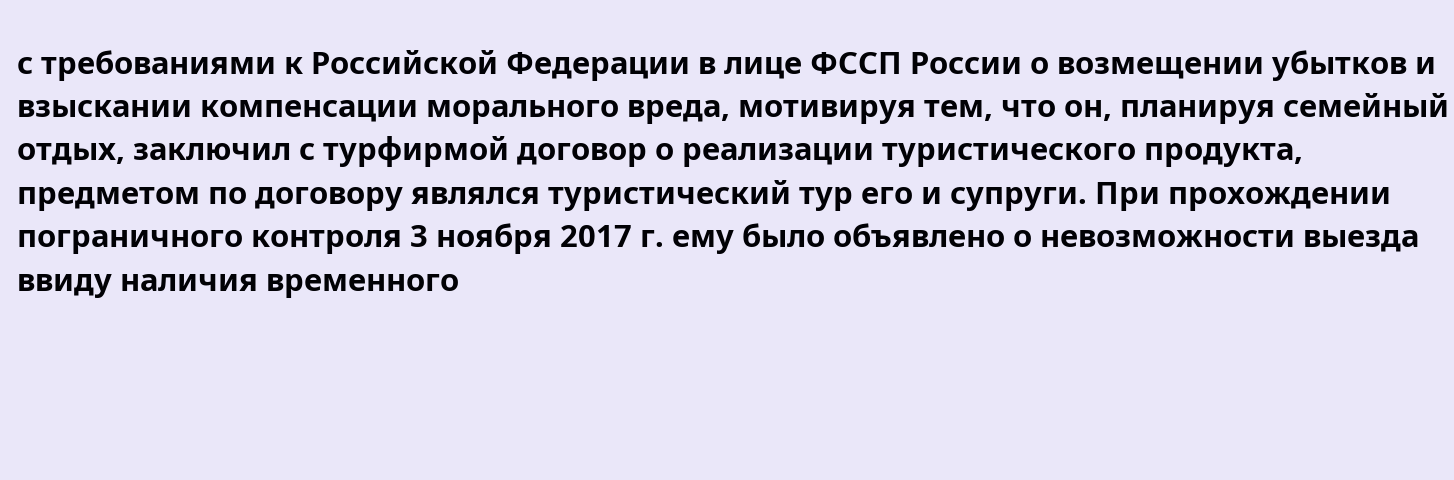с требованиями к Российской Федерации в лице ФССП России о возмещении убытков и взыскании компенсации морального вреда, мотивируя тем, что он, планируя семейный отдых, заключил с турфирмой договор о реализации туристического продукта, предметом по договору являлся туристический тур его и супруги. При прохождении пограничного контроля 3 ноября 2017 г. ему было объявлено о невозможности выезда ввиду наличия временного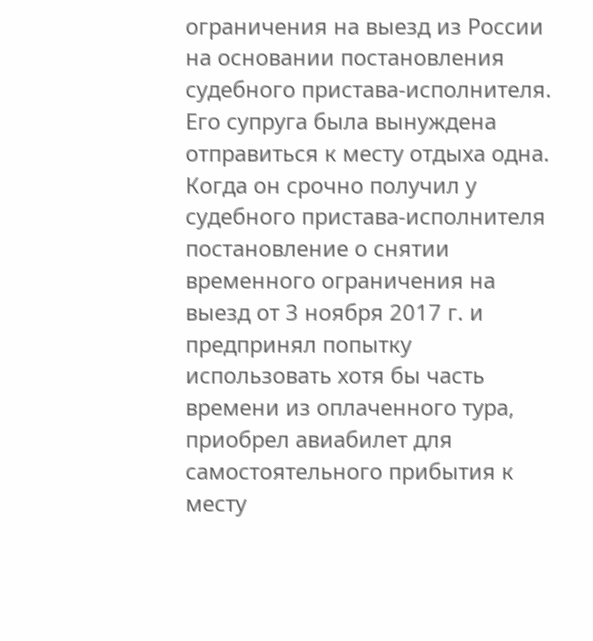ограничения на выезд из России на основании постановления судебного пристава-исполнителя. Его супруга была вынуждена отправиться к месту отдыха одна. Когда он срочно получил у судебного пристава-исполнителя постановление о снятии временного ограничения на выезд от 3 ноября 2017 г. и предпринял попытку использовать хотя бы часть времени из оплаченного тура, приобрел авиабилет для самостоятельного прибытия к месту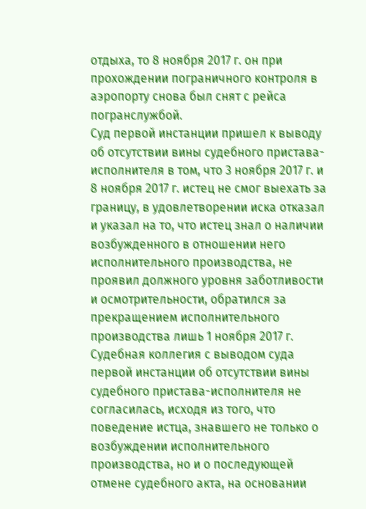отдыха, то 8 ноября 2017 г. он при прохождении пограничного контроля в аэропорту снова был снят с рейса погранслужбой.
Суд первой инстанции пришел к выводу об отсутствии вины судебного пристава-исполнителя в том, что 3 ноября 2017 г. и 8 ноября 2017 г. истец не смог выехать за границу, в удовлетворении иска отказал и указал на то, что истец знал о наличии возбужденного в отношении него исполнительного производства, не проявил должного уровня заботливости и осмотрительности, обратился за прекращением исполнительного производства лишь 1 ноября 2017 г.
Судебная коллегия с выводом суда первой инстанции об отсутствии вины судебного пристава-исполнителя не согласилась, исходя из того, что поведение истца, знавшего не только о возбуждении исполнительного производства, но и о последующей отмене судебного акта, на основании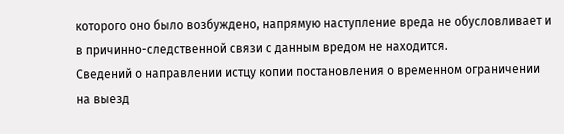которого оно было возбуждено, напрямую наступление вреда не обусловливает и в причинно-следственной связи с данным вредом не находится.
Сведений о направлении истцу копии постановления о временном ограничении на выезд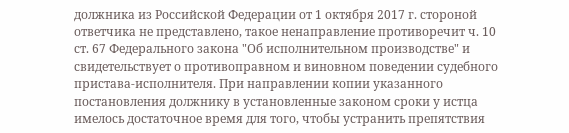должника из Российской Федерации от 1 октября 2017 г. стороной ответчика не представлено, такое ненаправление противоречит ч. 10 ст. 67 Федерального закона "Об исполнительном производстве" и свидетельствует о противоправном и виновном поведении судебного пристава-исполнителя. При направлении копии указанного постановления должнику в установленные законом сроки у истца имелось достаточное время для того, чтобы устранить препятствия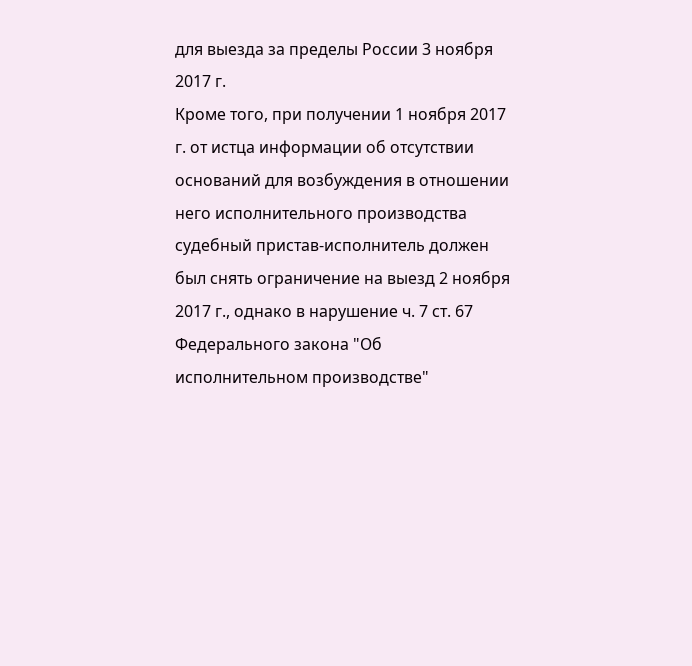для выезда за пределы России 3 ноября 2017 г.
Кроме того, при получении 1 ноября 2017 г. от истца информации об отсутствии оснований для возбуждения в отношении него исполнительного производства судебный пристав-исполнитель должен был снять ограничение на выезд 2 ноября 2017 г., однако в нарушение ч. 7 ст. 67 Федерального закона "Об исполнительном производстве"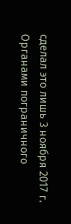сделал это лишь 3 ноября 2017 г.
Органами пограничного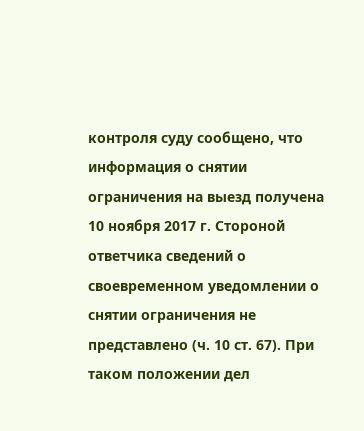контроля суду сообщено, что информация о снятии ограничения на выезд получена 10 ноября 2017 г. Стороной ответчика сведений о своевременном уведомлении о снятии ограничения не представлено (ч. 10 ст. 67). При таком положении дел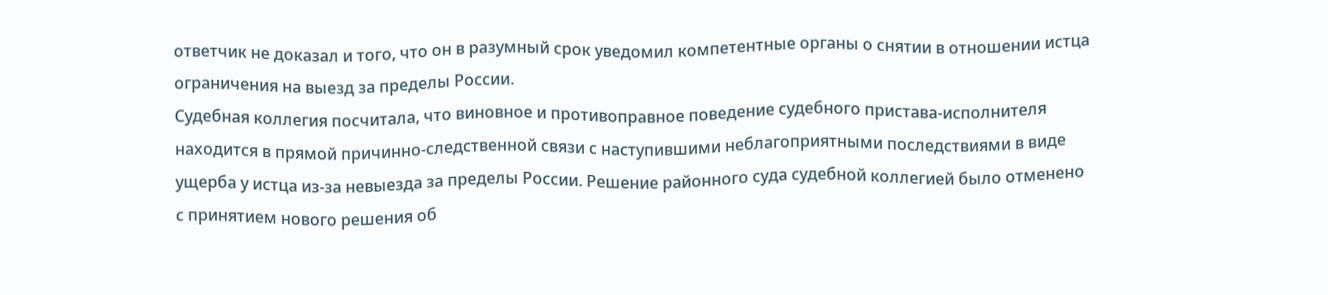ответчик не доказал и того, что он в разумный срок уведомил компетентные органы о снятии в отношении истца ограничения на выезд за пределы России.
Судебная коллегия посчитала, что виновное и противоправное поведение судебного пристава-исполнителя находится в прямой причинно-следственной связи с наступившими неблагоприятными последствиями в виде ущерба у истца из-за невыезда за пределы России. Решение районного суда судебной коллегией было отменено с принятием нового решения об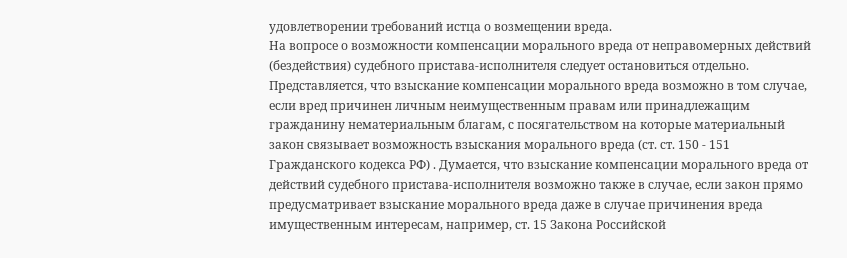удовлетворении требований истца о возмещении вреда.
На вопросе о возможности компенсации морального вреда от неправомерных действий (бездействия) судебного пристава-исполнителя следует остановиться отдельно. Представляется, что взыскание компенсации морального вреда возможно в том случае, если вред причинен личным неимущественным правам или принадлежащим гражданину нематериальным благам, с посягательством на которые материальный закон связывает возможность взыскания морального вреда (ст. ст. 150 - 151 Гражданского кодекса РФ) . Думается, что взыскание компенсации морального вреда от действий судебного пристава-исполнителя возможно также в случае, если закон прямо предусматривает взыскание морального вреда даже в случае причинения вреда имущественным интересам, например, ст. 15 Закона Российской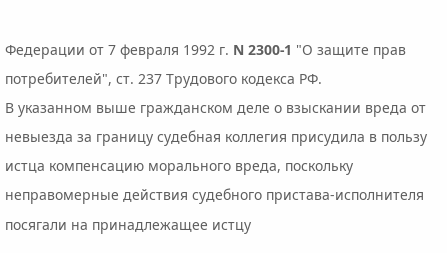Федерации от 7 февраля 1992 г. N 2300-1 "О защите прав потребителей", ст. 237 Трудового кодекса РФ.
В указанном выше гражданском деле о взыскании вреда от невыезда за границу судебная коллегия присудила в пользу истца компенсацию морального вреда, поскольку неправомерные действия судебного пристава-исполнителя посягали на принадлежащее истцу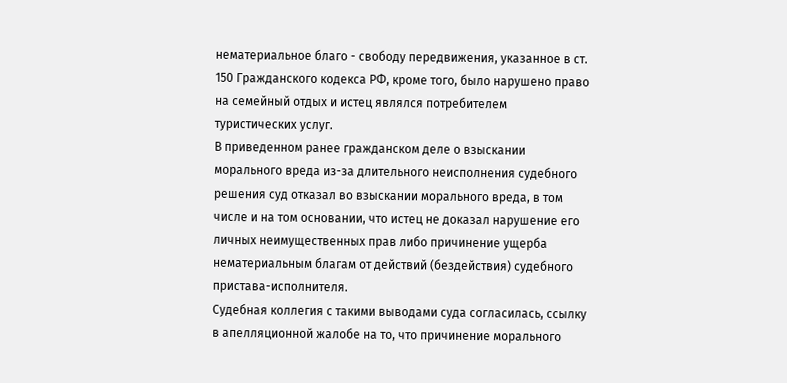нематериальное благо - свободу передвижения, указанное в ст. 150 Гражданского кодекса РФ, кроме того, было нарушено право на семейный отдых и истец являлся потребителем туристических услуг.
В приведенном ранее гражданском деле о взыскании морального вреда из-за длительного неисполнения судебного решения суд отказал во взыскании морального вреда, в том числе и на том основании, что истец не доказал нарушение его личных неимущественных прав либо причинение ущерба нематериальным благам от действий (бездействия) судебного пристава-исполнителя.
Судебная коллегия с такими выводами суда согласилась, ссылку в апелляционной жалобе на то, что причинение морального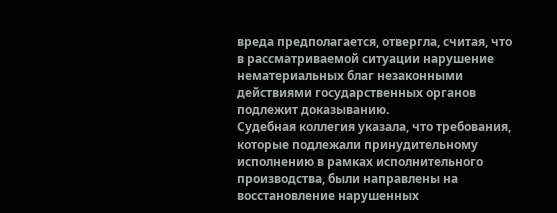вреда предполагается, отвергла, считая, что в рассматриваемой ситуации нарушение нематериальных благ незаконными действиями государственных органов подлежит доказыванию.
Судебная коллегия указала, что требования, которые подлежали принудительному исполнению в рамках исполнительного производства, были направлены на восстановление нарушенных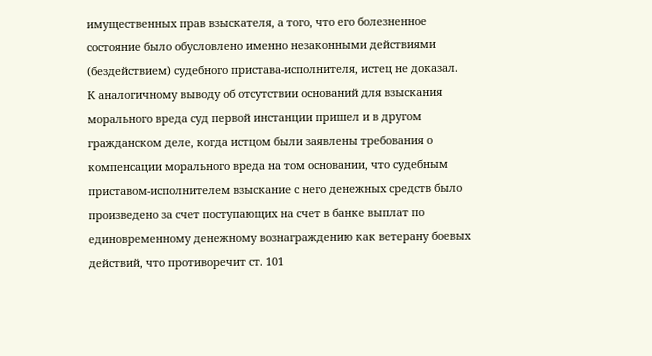имущественных прав взыскателя, а того, что его болезненное состояние было обусловлено именно незаконными действиями (бездействием) судебного пристава-исполнителя, истец не доказал.
К аналогичному выводу об отсутствии оснований для взыскания морального вреда суд первой инстанции пришел и в другом гражданском деле, когда истцом были заявлены требования о компенсации морального вреда на том основании, что судебным приставом-исполнителем взыскание с него денежных средств было произведено за счет поступающих на счет в банке выплат по единовременному денежному вознаграждению как ветерану боевых действий, что противоречит ст. 101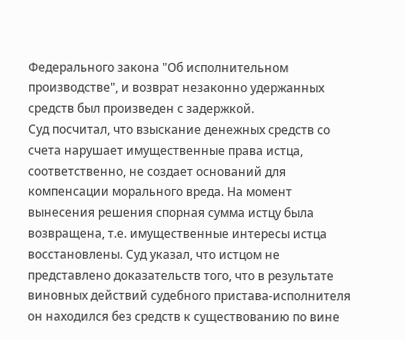Федерального закона "Об исполнительном производстве", и возврат незаконно удержанных средств был произведен с задержкой.
Суд посчитал, что взыскание денежных средств со счета нарушает имущественные права истца, соответственно, не создает оснований для компенсации морального вреда. На момент вынесения решения спорная сумма истцу была возвращена, т.е. имущественные интересы истца восстановлены. Суд указал, что истцом не представлено доказательств того, что в результате виновных действий судебного пристава-исполнителя он находился без средств к существованию по вине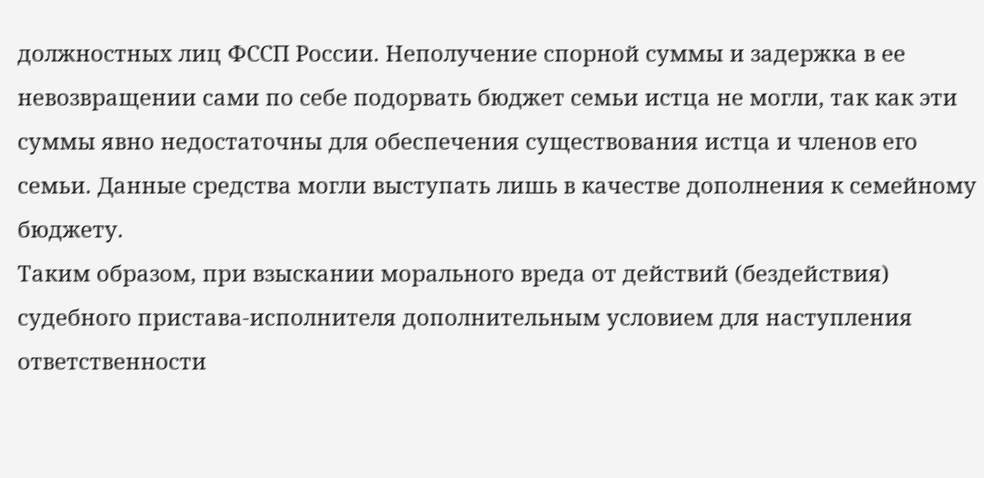должностных лиц ФССП России. Неполучение спорной суммы и задержка в ее невозвращении сами по себе подорвать бюджет семьи истца не могли, так как эти суммы явно недостаточны для обеспечения существования истца и членов его семьи. Данные средства могли выступать лишь в качестве дополнения к семейному бюджету.
Таким образом, при взыскании морального вреда от действий (бездействия) судебного пристава-исполнителя дополнительным условием для наступления ответственности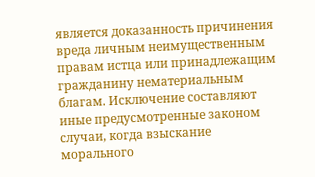является доказанность причинения вреда личным неимущественным правам истца или принадлежащим гражданину нематериальным благам. Исключение составляют иные предусмотренные законом случаи, когда взыскание морального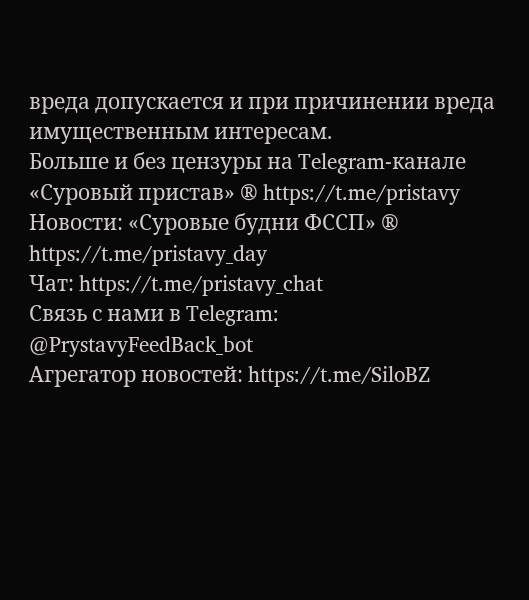вреда допускается и при причинении вреда имущественным интересам.
Больше и без цензуры на Telegram-канале
«Суровый пристав» ® https://t.me/pristavy
Новости: «Суровые будни ФССП» ® https://t.me/pristavy_day
Чат: https://t.me/pristavy_chat
Связь с нами в Telegram: @PrystavyFeedBack_bot
Агрегатор новостей: https://t.me/SiloBZ